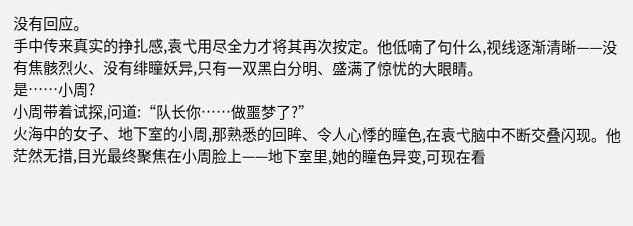没有回应。
手中传来真实的挣扎感,袁弋用尽全力才将其再次按定。他低喃了句什么,视线逐渐清晰——没有焦骸烈火、没有绯瞳妖异,只有一双黑白分明、盛满了惊忧的大眼睛。
是……小周?
小周带着试探,问道:“队长你……做噩梦了?”
火海中的女子、地下室的小周,那熟悉的回眸、令人心悸的瞳色,在袁弋脑中不断交叠闪现。他茫然无措,目光最终聚焦在小周脸上——地下室里,她的瞳色异变,可现在看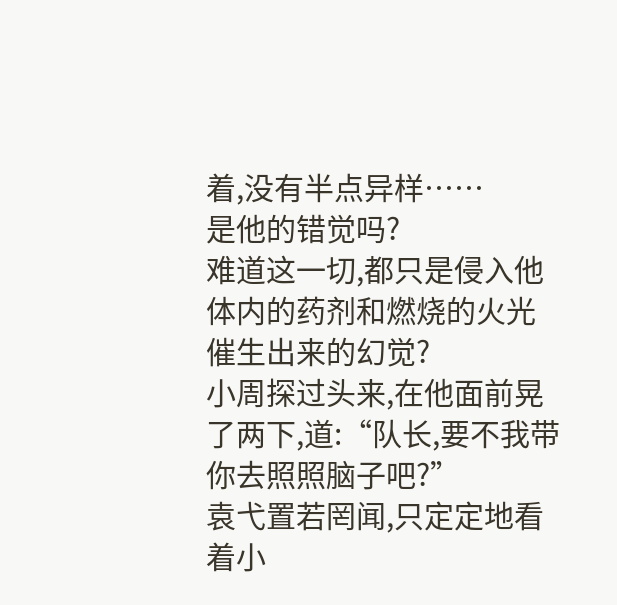着,没有半点异样……
是他的错觉吗?
难道这一切,都只是侵入他体内的药剂和燃烧的火光催生出来的幻觉?
小周探过头来,在他面前晃了两下,道:“队长,要不我带你去照照脑子吧?”
袁弋置若罔闻,只定定地看着小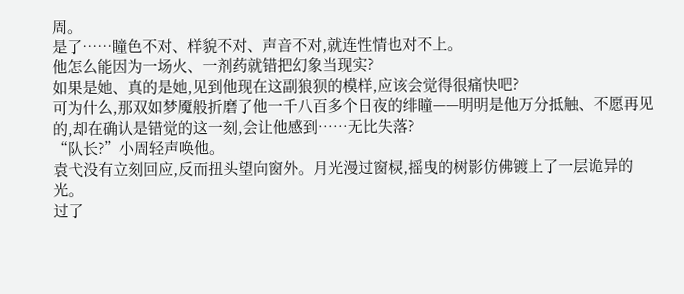周。
是了……瞳色不对、样貌不对、声音不对,就连性情也对不上。
他怎么能因为一场火、一剂药就错把幻象当现实?
如果是她、真的是她,见到他现在这副狼狈的模样,应该会觉得很痛快吧?
可为什么,那双如梦魇般折磨了他一千八百多个日夜的绯瞳——明明是他万分抵触、不愿再见的,却在确认是错觉的这一刻,会让他感到……无比失落?
“队长?”小周轻声唤他。
袁弋没有立刻回应,反而扭头望向窗外。月光漫过窗棂,摇曳的树影仿佛镀上了一层诡异的光。
过了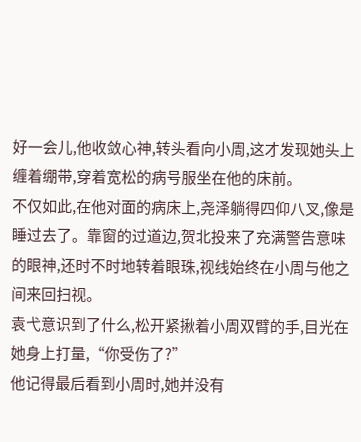好一会儿,他收敛心神,转头看向小周,这才发现她头上缠着绷带,穿着宽松的病号服坐在他的床前。
不仅如此,在他对面的病床上,尧泽躺得四仰八叉,像是睡过去了。靠窗的过道边,贺北投来了充满警告意味的眼神,还时不时地转着眼珠,视线始终在小周与他之间来回扫视。
袁弋意识到了什么,松开紧揪着小周双臂的手,目光在她身上打量,“你受伤了?”
他记得最后看到小周时,她并没有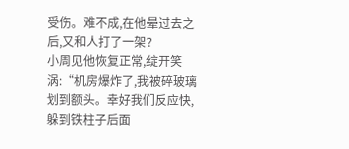受伤。难不成,在他晕过去之后,又和人打了一架?
小周见他恢复正常,绽开笑涡:“机房爆炸了,我被碎玻璃划到额头。幸好我们反应快,躲到铁柱子后面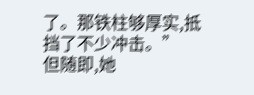了。那铁柱够厚实,抵挡了不少冲击。”
但随即,她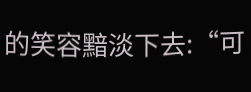的笑容黯淡下去:“可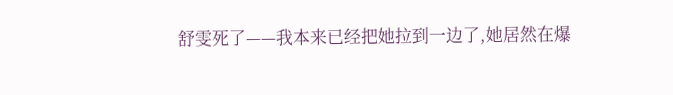舒雯死了——我本来已经把她拉到一边了,她居然在爆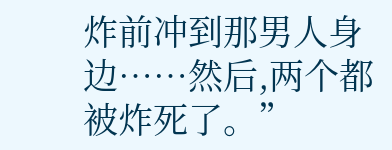炸前冲到那男人身边……然后,两个都被炸死了。”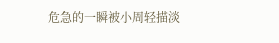危急的一瞬被小周轻描淡